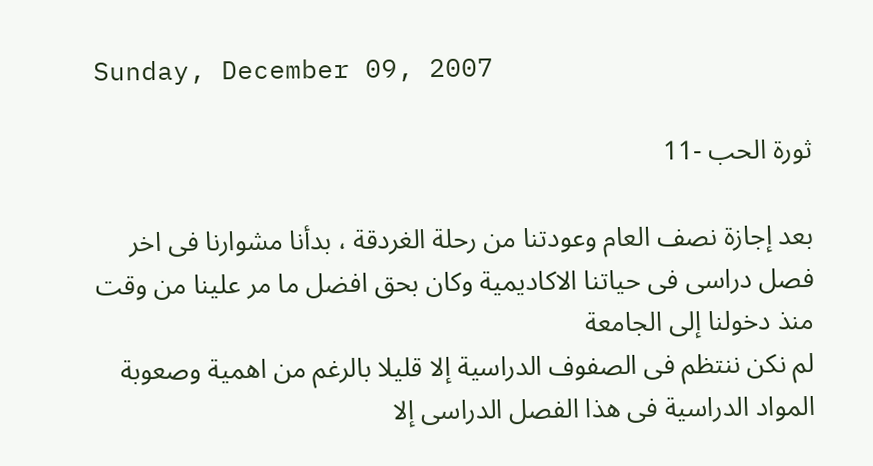Sunday, December 09, 2007

ثورة الحب -11

بعد إجازة نصف العام وعودتنا من رحلة الغردقة ، بدأنا مشوارنا فى اخر فصل دراسى فى حياتنا الاكاديمية وكان بحق افضل ما مر علينا من وقت منذ دخولنا إلى الجامعة
لم نكن ننتظم فى الصفوف الدراسية إلا قليلا بالرغم من اهمية وصعوبة المواد الدراسية فى هذا الفصل الدراسى إلا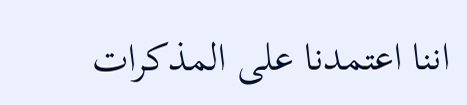اننا اعتمدنا على المذكرات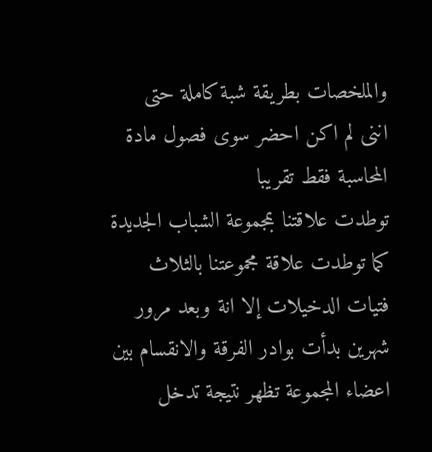والملخصات بطريقة شبة كاملة حتى اننى لم اكن احضر سوى فصول مادة المحاسبة فقط تقريبا
توطدت علاقتنا بمجموعة الشباب الجديدة كما توطدت علاقة مجموعتنا بالثلاث فتيات الدخيلات إلا انة وبعد مرور شهرين بدأت بوادر الفرقة والانقسام بين اعضاء المجموعة تظهر نتيجة تدخل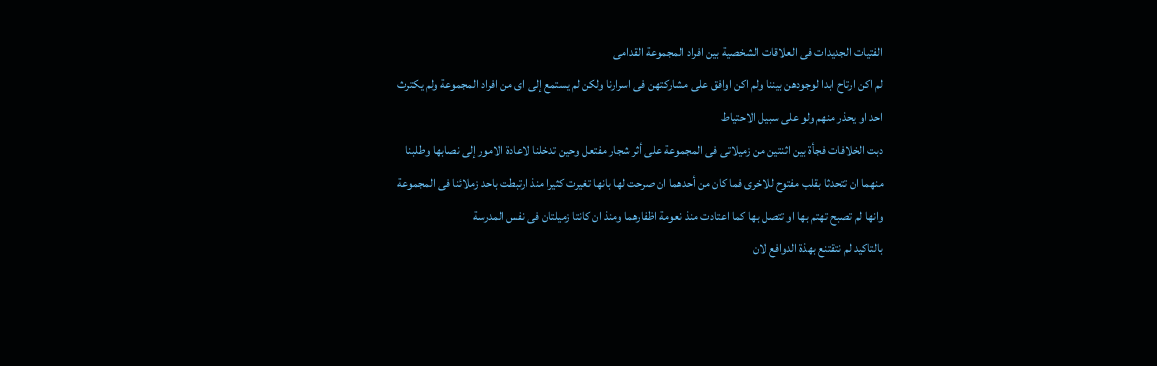الفتيات الجديدات فى العلاقات الشخصية بين افراد المجموعة القدامى
لم اكن ارتاح ابدا لوجودهن بيننا ولم اكن اوافق على مشاركتهن فى اسرارنا ولكن لم يستمع إلى اى من افراد المجموعة ولم يكترث احد او يحذر منهم ولو على سبيل الاحتياط
دبت الخلافات فجأة بين اثنتين من زميلاتى فى المجموعة على أثر شجار مفتعل وحين تدخلنا لاعادة الامور إلى نصابها وطلبنا منهما ان تتحدثا بقلب مفتوح للاخرى فما كان من أحدهما ان صرحت لها بانها تغيرت كثيرا منذ ارتبطت باحد زملائنا فى المجموعة وانها لم تصبح تهتم بها او تتصل بها كما اعتادت منذ نعومة اظفارهما ومنذ ان كانتا زميلتان فى نفس المدرسة
بالتاكيد لم نتقتنع بهذة الدوافع لان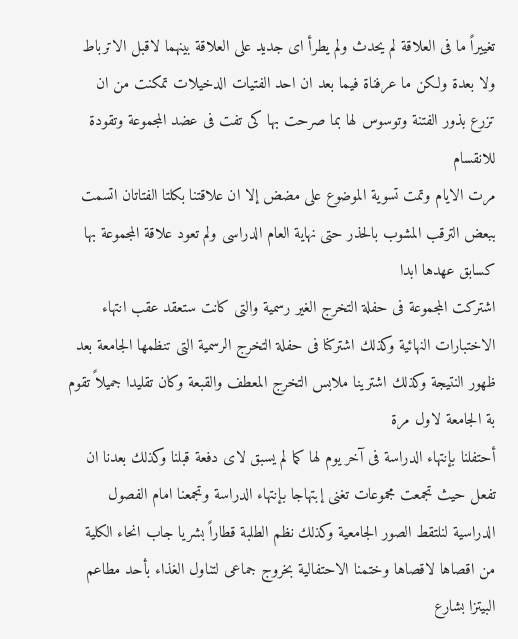تغييراً ما فى العلاقة لم يحدث ولم يطرأ اى جديد على العلاقة بينهما لاقبل الاترباط ولا بعدة ولكن ما عرفناة فيما بعد ان احد الفتيات الدخيلات تمكنت من ان تزرع بذور الفتنة وتوسوس لها بما صرحت بها كى تفت فى عضد المجموعة وتقودة للانقسام
مرت الايام وتمت تسوية الموضوع على مضض إلا ان علاقتنا بكلتا الفتاتان اتسمت ببعض الترقب المشوب بالحذر حتى نهاية العام الدراسى ولم تعود علاقة المجموعة بها كسابق عهدها ابدا
اشتركت المجموعة فى حفلة التخرج الغير رسمية والتى كانت ستعقد عقب انتهاء الاختبارات النهائية وكذلك اشتركنا فى حفلة التخرج الرسمية التى تنظمها الجامعة بعد ظهور النتيجة وكذلك اشترينا ملابس التخرج المعطف والقبعة وكان تقليدا جميلاً تقوم بة الجامعة لاول مرة
أحتفلنا بإنتهاء الدراسة فى آخر يوم لها كما لم يسبق لاى دفعة قبلنا وكذلك بعدنا ان تفعل حيث تجمعت مجموعات تغنى إبتهاجا بإنتهاء الدراسة وتجمعنا امام الفصول الدراسية لنلتقط الصور الجامعية وكذلك نظم الطلبة قطاراً بشريا جاب انحاء الكلية من اقصاها لاقصاها وختمنا الاحتفالية بخروج جماعى لتناول الغذاء بأحد مطاعم البيتزا بشارع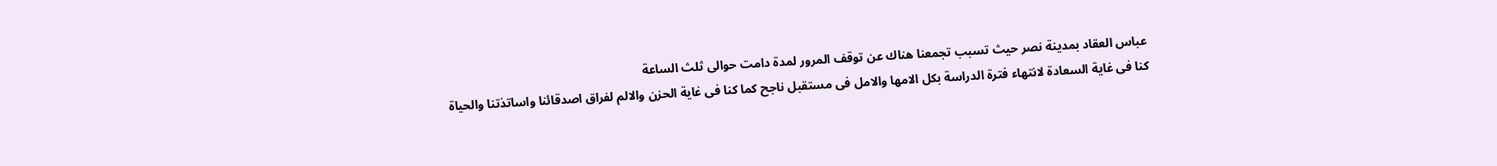عباس العقاد بمدينة نصر حيث تسبب تجمعنا هناك عن توقف المرور لمدة دامت حوالى ثلث الساعة
كنا فى غاية السعادة لانتهاء فترة الدراسة بكل الامها والامل فى مستقبل ناجح كما كنا فى غاية الحزن والالم لفراق اصدقائنا واساتذتنا والحياة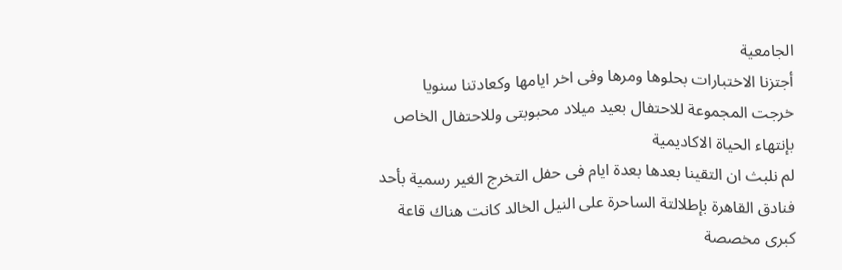الجامعية
أجتزنا الاختبارات بحلوها ومرها وفى اخر ايامها وكعادتنا سنويا خرجت المجموعة للاحتفال بعيد ميلاد محبوبتى وللاحتفال الخاص بإنتهاء الحياة الاكاديمية
لم نلبث ان التقينا بعدها بعدة ايام فى حفل التخرج الغير رسمية بأحد فنادق القاهرة بإطلالتة الساحرة على النيل الخالد كانت هناك قاعة كبرى مخصصة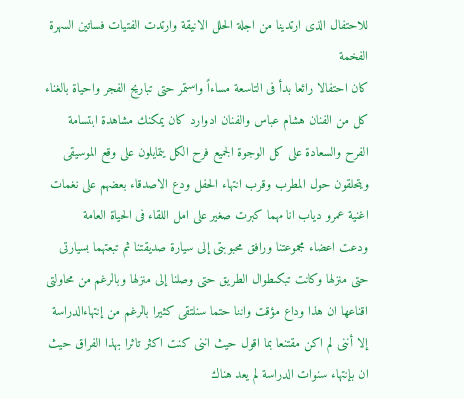للاحتفال الذى ارتدينا من اجلة الحلل الانيقة وارتدت الفتيات فساتين السهرة الفخمة
كان احتفالا رائعا بدأ فى التاسعة مساءاً واستمر حتى تباريح الفجر واحياة بالغناء كل من الفنان هشام عباس والفنان ادوارد كان يمكنك مشاهدة ابتسامة الفرح والسعادة على كل الوجوة الجميع فرح الكل يتمايلون على وقع الموسيقى ويتحلقون حول المطرب وقرب انتهاء الحفل ودع الاصدقاء بعضهم على نغمات اغنية عمرو دياب انا مهما كبرت صغير على امل اللقاء فى الحياة العامة
ودعت اعضاء مجموعتنا ورافق محبوبتى إلى سيارة صديقتنا ثم تبعتهما بسيارتى حتى منزلها وكانت تبكىطوال الطريق حتى وصلنا إلى منزلها وبالرغم من محاولتى اقناعها ان هذا وداع مؤقت واننا حتما سنلتقى كثيرا بالرغم من إنتهاءالدراسة إلا أننى لم اكن مقتنعا بما اقول حيث اننى كنت اكثر تاثرا بهذا الفراق حيث ان بإنتهاء سنوات الدراسة لم يعد هناك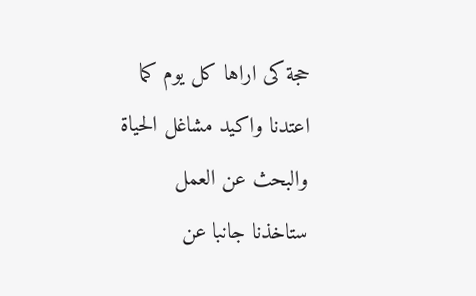حجة كى اراها كل يوم كما اعتدنا واكيد مشاغل الحياة والبحث عن العمل ستاخذنا جانبا عن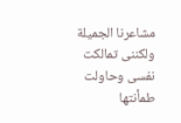مشاعرنا الجميلة ولكننى تمالكت نفسى وحاولت طمأنتها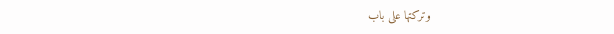وتركتها على باب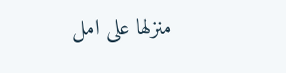منزلها على امل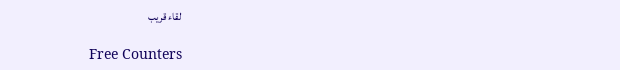لقاء قريب

Free Counters